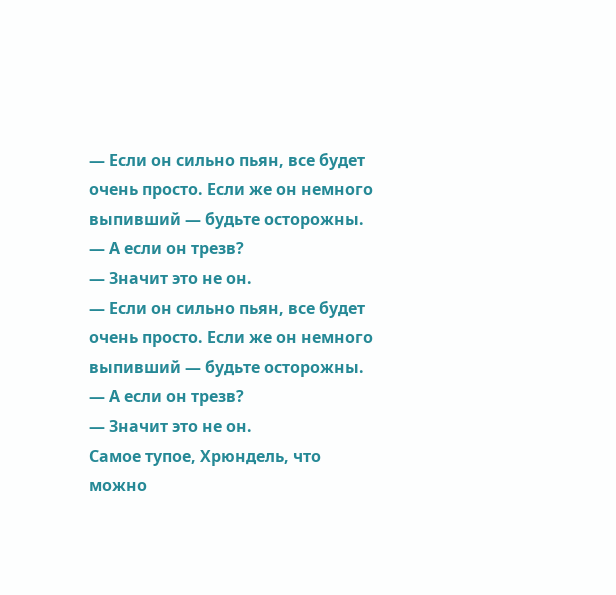— Если он сильно пьян, все будет очень просто. Если же он немного выпивший — будьте осторожны.
— А если он трезв?
— Значит это не он.
— Если он сильно пьян, все будет очень просто. Если же он немного выпивший — будьте осторожны.
— А если он трезв?
— Значит это не он.
Самое тупое, Хрюндель, что можно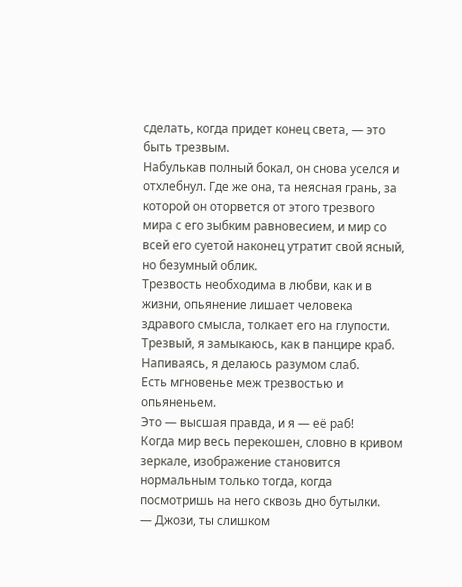сделать, когда придет конец света, — это быть трезвым.
Набулькав полный бокал, он снова уселся и отхлебнул. Где же она, та неясная грань, за которой он оторвется от этого трезвого мира с его зыбким равновесием, и мир со всей его суетой наконец утратит свой ясный, но безумный облик.
Трезвость необходима в любви, как и в жизни, опьянение лишает человека здравого смысла, толкает его на глупости.
Трезвый, я замыкаюсь, как в панцире краб.
Напиваясь, я делаюсь разумом слаб.
Есть мгновенье меж трезвостью и опьяненьем.
Это — высшая правда, и я — её раб!
Когда мир весь перекошен, словно в кривом зеркале, изображение становится нормальным только тогда, когда посмотришь на него сквозь дно бутылки.
— Джози, ты слишком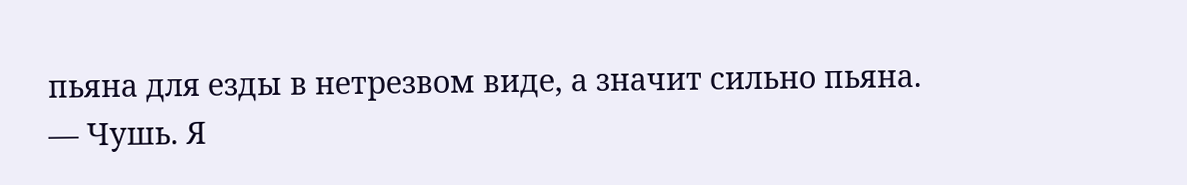пьяна для езды в нетрезвом виде, а значит сильно пьяна.
— Чушь. Я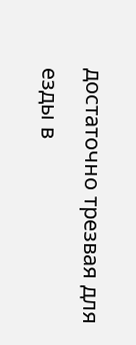достаточно трезвая для езды в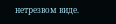нетрезвом виде.